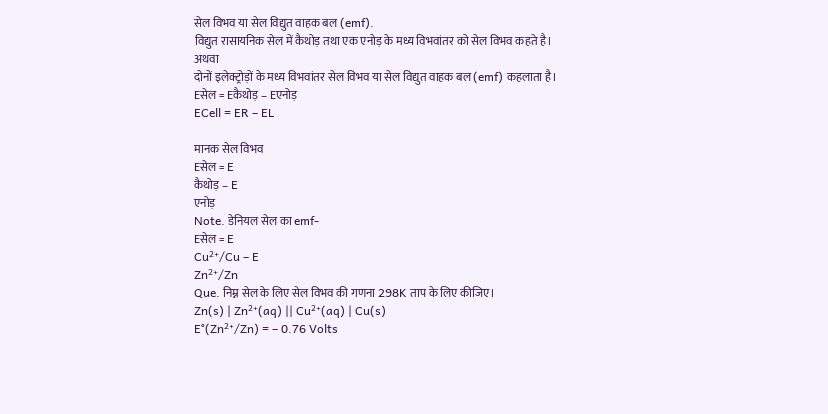सेल विभव या सेल विद्युत वाहक बल (emf).
विद्युत रासायनिक सेल में कैथोड़ तथा एक एनोड़ के मध्य विभवांतर को सेल विभव कहते है।
अथवा
दोनों इलेक्ट्रोड़ों के मध्य विभवांतर सेल विभव या सेल विद्युत वाहक बल (emf) कहलाता है।
Eसेल = Eकैथोड़ – Eएनोड़
ECell = ER – EL

मानक सेल विभव
Eसेल = E
कैथोड़ – E
एनोड़
Note. डेनियल सेल का emf-
Eसेल = E
Cu²⁺/Cu – E
Zn²⁺/Zn
Que. निम्न सेल के लिए सेल विभव की गणना 298K ताप के लिए कीजिए।
Zn(s) | Zn²⁺(aq) || Cu²⁺(aq) | Cu(s)
E°(Zn²⁺/Zn) = – 0.76 Volts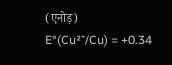(एनोड़)
E°(Cu²⁺/Cu) = +0.34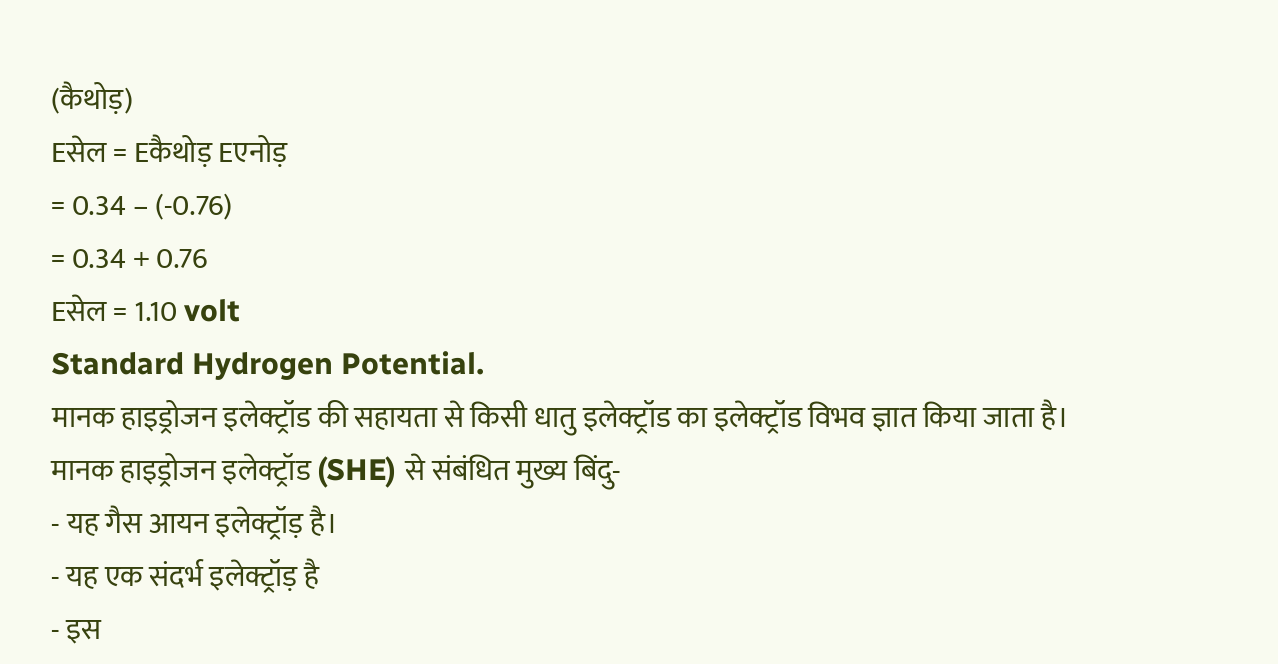(कैथोड़)
Eसेल = Eकैथोड़ Eएनोड़
= 0.34 – (-0.76)
= 0.34 + 0.76
Eसेल = 1.10 volt
Standard Hydrogen Potential.
मानक हाइड्रोजन इलेक्ट्रॉड की सहायता से किसी धातु इलेक्ट्रॉड का इलेक्ट्रॉड विभव ज्ञात किया जाता है।
मानक हाइड्रोजन इलेक्ट्रॉड (SHE) से संबंधित मुख्य बिंदु-
- यह गैस आयन इलेक्ट्रॉड़ है।
- यह एक संदर्भ इलेक्ट्रॉड़ है
- इस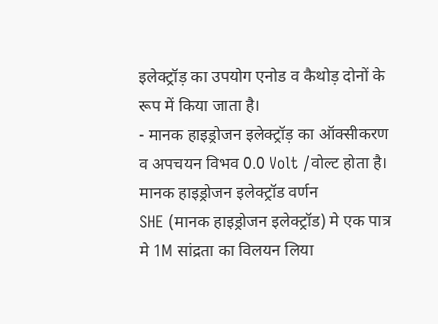इलेक्ट्रॉड़ का उपयोग एनोड व कैथोड़ दोनों के रूप में किया जाता है।
- मानक हाइड्रोजन इलेक्ट्रॉड़ का ऑक्सीकरण व अपचयन विभव 0.0 Volt /वोल्ट होता है।
मानक हाइड्रोजन इलेक्ट्रॉड वर्णन
SHE (मानक हाइड्रोजन इलेक्ट्रॉड) मे एक पात्र मे 1M सांद्रता का विलयन लिया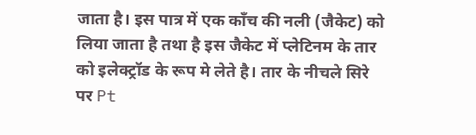जाता है। इस पात्र में एक काँच की नली (जैकेट) को लिया जाता है तथा है इस जैकेट में प्लेटिनम के तार को इलेक्ट्रॉड के रूप मे लेते है। तार के नीचले सिरे पर Pt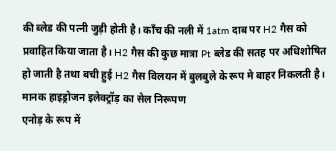की ब्लेड की पत्नी जुड़ी होती है। काँच की नली में 1atm दाब पर H2 गैस को प्रवाहित किया जाता है। H2 गैस की कुछ मात्रा Pt ब्लेड की सतह पर अधिशोषित हो जाती है तथा बची हुई H2 गैस विलयन में बुलबुले के रूप मे बाहर निकलती है।
मानक हाइड्रोजन इलेक्ट्रॉड़ का सेल निरूपण
एनोड़ के रूप में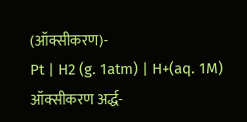(ऑक्सीकरण)-
Pt | H2 (g. 1atm) | H+(aq. 1M)
ऑक्सीकरण अर्द्ध-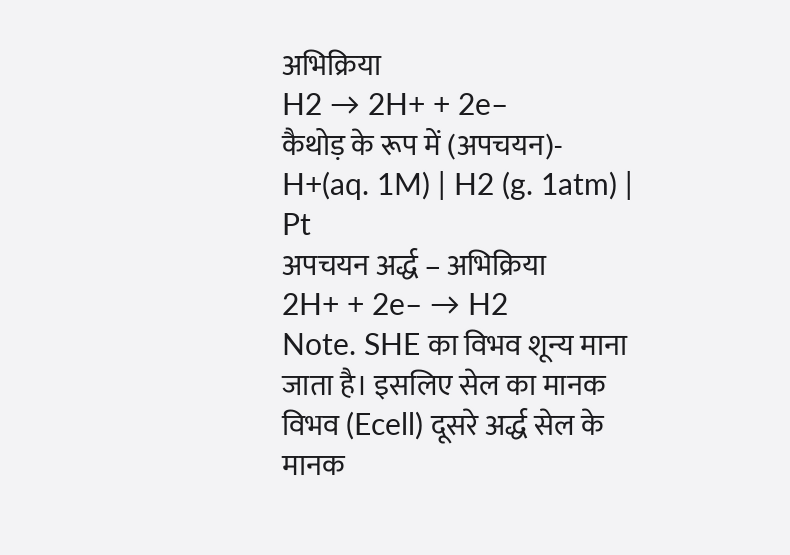अभिक्रिया
H2 → 2H+ + 2e–
कैथोड़ के रूप में (अपचयन)-
H+(aq. 1M) | H2 (g. 1atm) | Pt
अपचयन अर्द्ध – अभिक्रिया
2H+ + 2e– → H2
Note. SHE का विभव शून्य माना जाता है। इसलिए सेल का मानक विभव (Ecell) दूसरे अर्द्ध सेल के मानक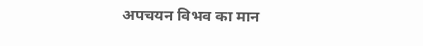अपचयन विभव का मान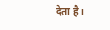देता है।